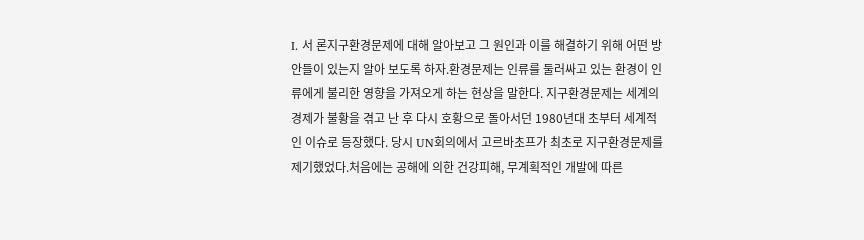I. 서 론지구환경문제에 대해 알아보고 그 원인과 이를 해결하기 위해 어떤 방안들이 있는지 알아 보도록 하자.환경문제는 인류를 둘러싸고 있는 환경이 인류에게 불리한 영향을 가져오게 하는 현상을 말한다. 지구환경문제는 세계의 경제가 불황을 겪고 난 후 다시 호황으로 돌아서던 1980년대 초부터 세계적인 이슈로 등장했다. 당시 UN회의에서 고르바초프가 최초로 지구환경문제를 제기했었다.처음에는 공해에 의한 건강피해, 무계획적인 개발에 따른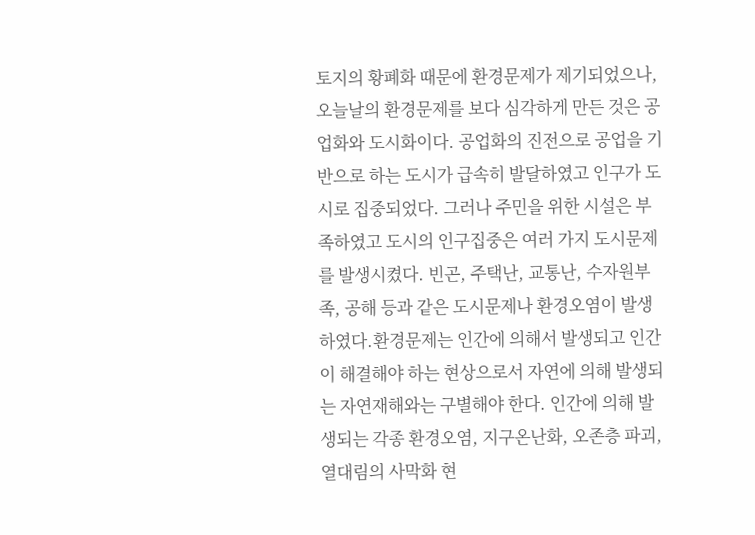토지의 황폐화 때문에 환경문제가 제기되었으나, 오늘날의 환경문제를 보다 심각하게 만든 것은 공업화와 도시화이다. 공업화의 진전으로 공업을 기반으로 하는 도시가 급속히 발달하였고 인구가 도시로 집중되었다. 그러나 주민을 위한 시설은 부족하였고 도시의 인구집중은 여러 가지 도시문제를 발생시켰다. 빈곤, 주택난, 교통난, 수자원부족, 공해 등과 같은 도시문제나 환경오염이 발생하였다.환경문제는 인간에 의해서 발생되고 인간이 해결해야 하는 현상으로서 자연에 의해 발생되는 자연재해와는 구별해야 한다. 인간에 의해 발생되는 각종 환경오염, 지구온난화, 오존층 파괴, 열대림의 사막화 현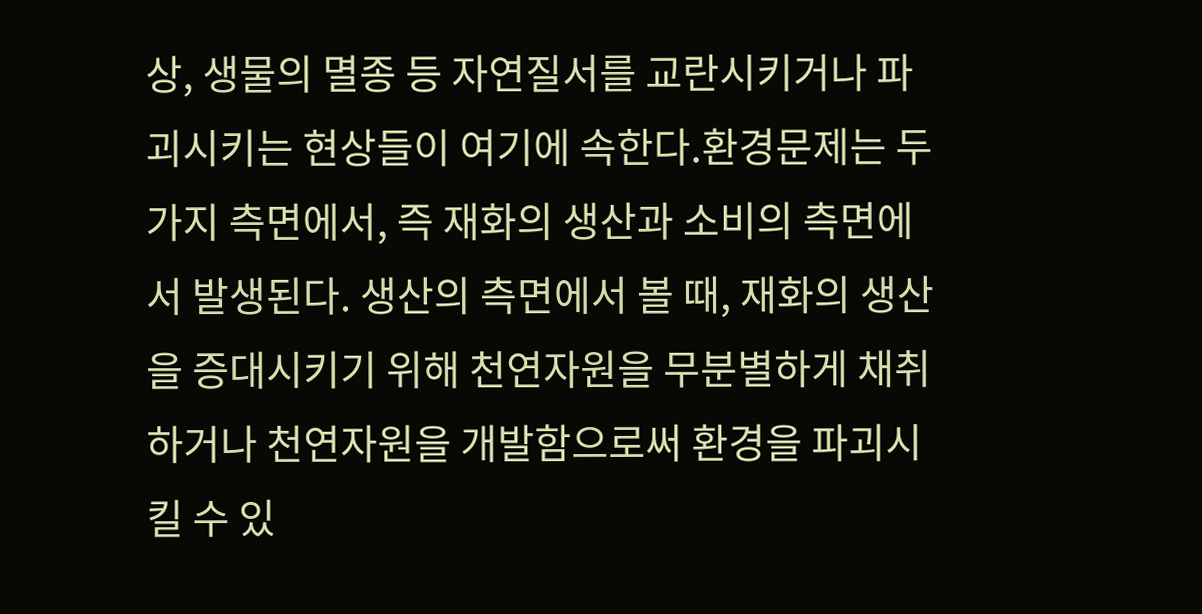상, 생물의 멸종 등 자연질서를 교란시키거나 파괴시키는 현상들이 여기에 속한다.환경문제는 두 가지 측면에서, 즉 재화의 생산과 소비의 측면에서 발생된다. 생산의 측면에서 볼 때, 재화의 생산을 증대시키기 위해 천연자원을 무분별하게 채취하거나 천연자원을 개발함으로써 환경을 파괴시킬 수 있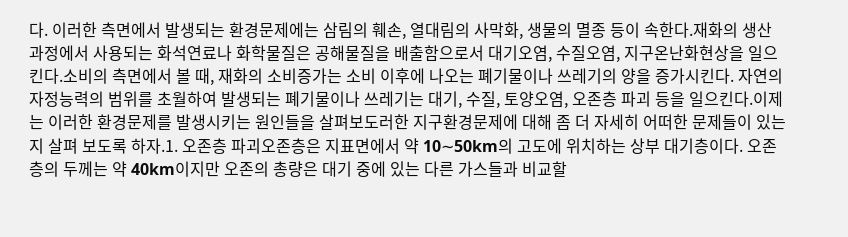다. 이러한 측면에서 발생되는 환경문제에는 삼림의 훼손, 열대림의 사막화, 생물의 멸종 등이 속한다.재화의 생산과정에서 사용되는 화석연료나 화학물질은 공해물질을 배출함으로서 대기오염, 수질오염, 지구온난화현상을 일으킨다.소비의 측면에서 볼 때, 재화의 소비증가는 소비 이후에 나오는 폐기물이나 쓰레기의 양을 증가시킨다. 자연의 자정능력의 범위를 초월하여 발생되는 폐기물이나 쓰레기는 대기, 수질, 토양오염, 오존층 파괴 등을 일으킨다.이제는 이러한 환경문제를 발생시키는 원인들을 살펴보도러한 지구환경문제에 대해 좀 더 자세히 어떠한 문제들이 있는지 살펴 보도록 하자.1. 오존층 파괴오존층은 지표면에서 약 10∼50km의 고도에 위치하는 상부 대기층이다. 오존층의 두께는 약 40km이지만 오존의 총량은 대기 중에 있는 다른 가스들과 비교할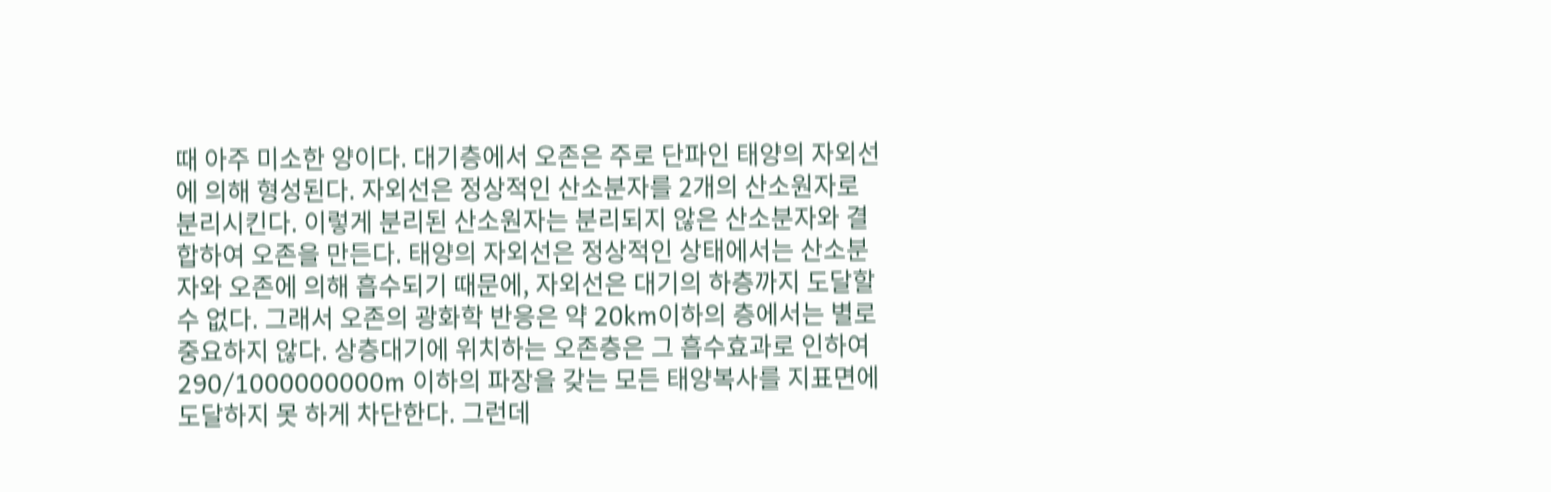때 아주 미소한 양이다. 대기층에서 오존은 주로 단파인 태양의 자외선에 의해 형성된다. 자외선은 정상적인 산소분자를 2개의 산소원자로 분리시킨다. 이렇게 분리된 산소원자는 분리되지 않은 산소분자와 결합하여 오존을 만든다. 태양의 자외선은 정상적인 상태에서는 산소분자와 오존에 의해 흡수되기 때문에, 자외선은 대기의 하층까지 도달할 수 없다. 그래서 오존의 광화학 반응은 약 20km이하의 층에서는 별로 중요하지 않다. 상층대기에 위치하는 오존층은 그 흡수효과로 인하여 290/1000000000m 이하의 파장을 갖는 모든 태양복사를 지표면에 도달하지 못 하게 차단한다. 그런데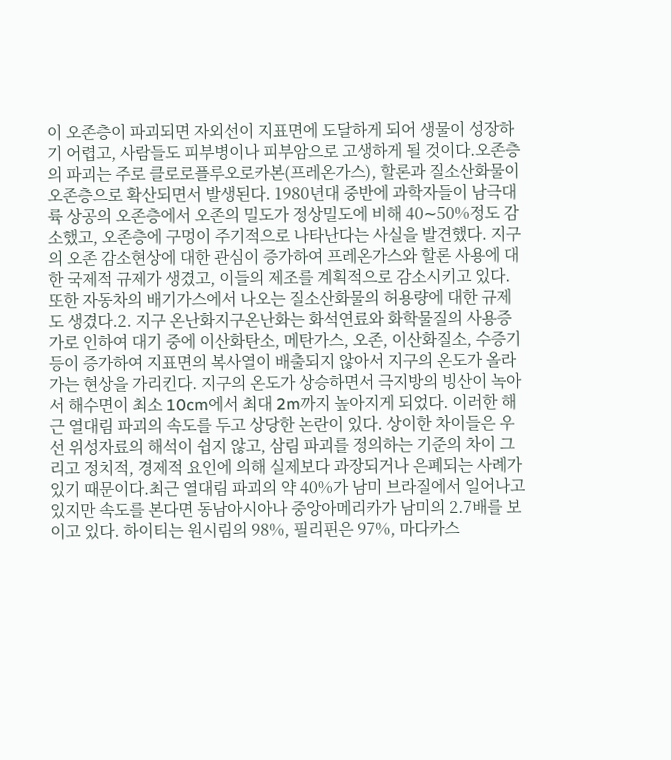이 오존층이 파괴되면 자외선이 지표면에 도달하게 되어 생물이 성장하기 어렵고, 사람들도 피부병이나 피부암으로 고생하게 될 것이다.오존층의 파괴는 주로 클로로플루오로카본(프레온가스), 할론과 질소산화물이 오존층으로 확산되면서 발생된다. 1980년대 중반에 과학자들이 남극대륙 상공의 오존층에서 오존의 밀도가 정상밀도에 비해 40∼50%정도 감소했고, 오존층에 구멍이 주기적으로 나타난다는 사실을 발견했다. 지구의 오존 감소현상에 대한 관심이 증가하여 프레온가스와 할론 사용에 대한 국제적 규제가 생겼고, 이들의 제조를 계획적으로 감소시키고 있다. 또한 자동차의 배기가스에서 나오는 질소산화물의 허용량에 대한 규제도 생겼다.2. 지구 온난화지구온난화는 화석연료와 화학물질의 사용증가로 인하여 대기 중에 이산화탄소, 메탄가스, 오존, 이산화질소, 수증기 등이 증가하여 지표면의 복사열이 배출되지 않아서 지구의 온도가 올라가는 현상을 가리킨다. 지구의 온도가 상승하면서 극지방의 빙산이 녹아서 해수면이 최소 10cm에서 최대 2m까지 높아지게 되었다. 이러한 해근 열대림 파괴의 속도를 두고 상당한 논란이 있다. 상이한 차이들은 우선 위성자료의 해석이 쉽지 않고, 삼림 파괴를 정의하는 기준의 차이 그리고 정치적, 경제적 요인에 의해 실제보다 과장되거나 은폐되는 사례가 있기 때문이다.최근 열대림 파괴의 약 40%가 남미 브라질에서 일어나고 있지만 속도를 본다면 동남아시아나 중앙아메리카가 남미의 2.7배를 보이고 있다. 하이티는 원시림의 98%, 필리핀은 97%, 마다카스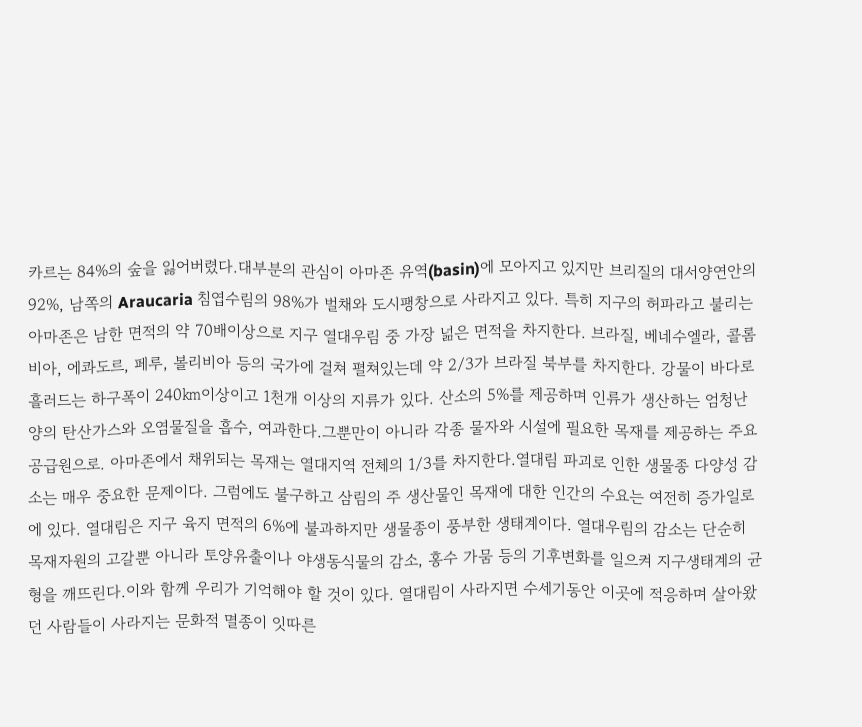카르는 84%의 숲을 잃어버렸다.대부분의 관심이 아마존 유역(basin)에 모아지고 있지만 브리질의 대서양연안의 92%, 남쪽의 Araucaria 침엽수림의 98%가 벌채와 도시팽창으로 사라지고 있다. 특히 지구의 허파라고 불리는 아마존은 남한 면적의 약 70배이상으로 지구 열대우림 중 가장 넒은 면적을 차지한다. 브라질, 베네수엘라, 콜롬비아, 에콰도르, 페루, 볼리비아 등의 국가에 걸쳐 펼쳐있는데 약 2/3가 브라질 북부를 차지한다. 강물이 바다로 흘러드는 하구폭이 240㎞이상이고 1천개 이상의 지류가 있다. 산소의 5%를 제공하며 인류가 생산하는 엄청난 양의 탄산가스와 오염물질을 흡수, 여과한다.그뿐만이 아니라 각종 물자와 시설에 필요한 목재를 제공하는 주요 공급원으로. 아마존에서 채위되는 목재는 열대지역 전체의 1/3를 차지한다.열대림 파괴로 인한 생물종 다양성 감소는 매우 중요한 문제이다. 그럼에도 불구하고 삼림의 주 생산물인 목재에 대한 인간의 수요는 여전히 증가일로에 있다. 열대림은 지구 육지 면적의 6%에 불과하지만 생물종이 풍부한 생태계이다. 열대우림의 감소는 단순히 목재자원의 고갈뿐 아니라 토양유출이나 야생동식물의 감소, 홍수 가뭄 등의 기후변화를 일으켜 지구생태계의 균형을 깨뜨린다.이와 함께 우리가 기억해야 할 것이 있다. 열대림이 사라지면 수세기동안 이곳에 적응하며 살아왔던 사람들이 사라지는 문화적 멸종이 잇따른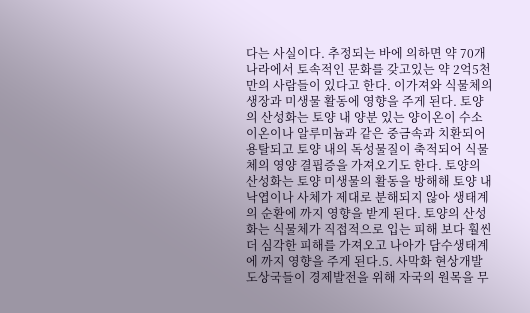다는 사실이다. 추정되는 바에 의하면 약 70개 나라에서 토속적인 문화를 갖고있는 약 2억5천만의 사람들이 있다고 한다. 이가져와 식물체의 생장과 미생물 활동에 영향을 주게 된다. 토양의 산성화는 토양 내 양분 있는 양이온이 수소이온이나 알루미늄과 같은 중금속과 치환되어 용탈되고 토양 내의 독성물질이 축적되어 식물체의 영양 결핍증을 가져오기도 한다. 토양의 산성화는 토양 미생물의 활동을 방해해 토양 내 낙엽이나 사체가 제대로 분해되지 않아 생태계의 순환에 까지 영향을 받게 된다. 토양의 산성화는 식물체가 직접적으로 입는 피해 보다 훨씬더 심각한 피해를 가져오고 나아가 담수생태계에 까지 영향을 주게 된다.5. 사막화 현상개발도상국들이 경제발전을 위해 자국의 원목을 무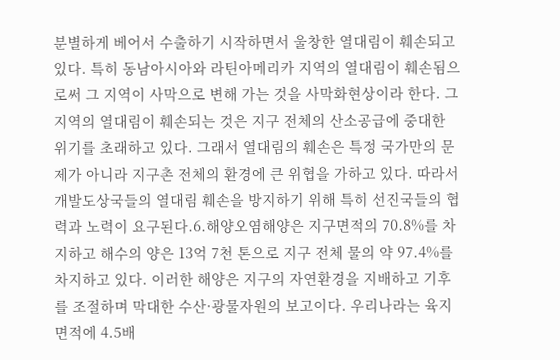분별하게 베어서 수출하기 시작하면서 울창한 열대림이 훼손되고 있다. 특히 동남아시아와 라틴아메리카 지역의 열대림이 훼손됨으로써 그 지역이 사막으로 변해 가는 것을 사막화현상이라 한다. 그 지역의 열대림이 훼손되는 것은 지구 전체의 산소공급에 중대한 위기를 초래하고 있다. 그래서 열대림의 훼손은 특정 국가만의 문제가 아니라 지구촌 전체의 환경에 큰 위협을 가하고 있다. 따라서 개발도상국들의 열대림 훼손을 방지하기 위해 특히 선진국들의 협력과 노력이 요구된다.6.해양오염해양은 지구면적의 70.8%를 차지하고 해수의 양은 13억 7천 톤으로 지구 전체 물의 약 97.4%를 차지하고 있다. 이러한 해양은 지구의 자연환경을 지배하고 기후를 조절하며 막대한 수산·광물자원의 보고이다. 우리나라는 육지면적에 4.5배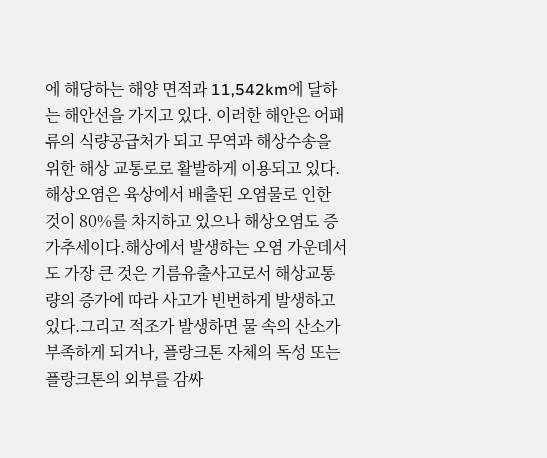에 해당하는 해양 면적과 11,542km에 달하는 해안선을 가지고 있다. 이러한 해안은 어패류의 식량공급처가 되고 무역과 해상수송을 위한 해상 교통로로 활발하게 이용되고 있다. 해상오염은 육상에서 배출된 오염물로 인한 것이 80%를 차지하고 있으나 해상오염도 증가추세이다.해상에서 발생하는 오염 가운데서도 가장 큰 것은 기름유출사고로서 해상교통량의 증가에 따라 사고가 빈번하게 발생하고 있다.그리고 적조가 발생하면 물 속의 산소가 부족하게 되거나, 플랑크톤 자체의 독성 또는 플랑크톤의 외부를 감싸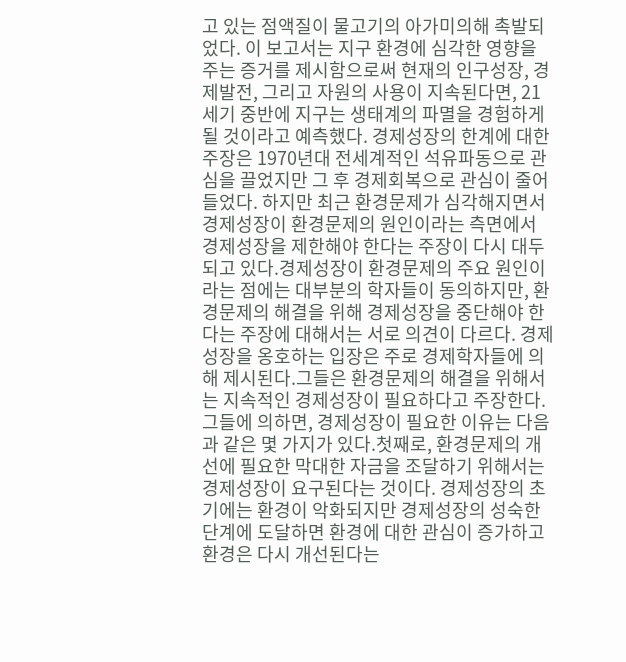고 있는 점액질이 물고기의 아가미의해 촉발되었다. 이 보고서는 지구 환경에 심각한 영향을 주는 증거를 제시함으로써 현재의 인구성장, 경제발전, 그리고 자원의 사용이 지속된다면, 21세기 중반에 지구는 생태계의 파멸을 경험하게 될 것이라고 예측했다. 경제성장의 한계에 대한 주장은 1970년대 전세계적인 석유파동으로 관심을 끌었지만 그 후 경제회복으로 관심이 줄어들었다. 하지만 최근 환경문제가 심각해지면서 경제성장이 환경문제의 원인이라는 측면에서 경제성장을 제한해야 한다는 주장이 다시 대두되고 있다.경제성장이 환경문제의 주요 원인이라는 점에는 대부분의 학자들이 동의하지만, 환경문제의 해결을 위해 경제성장을 중단해야 한다는 주장에 대해서는 서로 의견이 다르다. 경제성장을 옹호하는 입장은 주로 경제학자들에 의해 제시된다.그들은 환경문제의 해결을 위해서는 지속적인 경제성장이 필요하다고 주장한다. 그들에 의하면, 경제성장이 필요한 이유는 다음과 같은 몇 가지가 있다.첫째로, 환경문제의 개선에 필요한 막대한 자금을 조달하기 위해서는 경제성장이 요구된다는 것이다. 경제성장의 초기에는 환경이 악화되지만 경제성장의 성숙한 단계에 도달하면 환경에 대한 관심이 증가하고 환경은 다시 개선된다는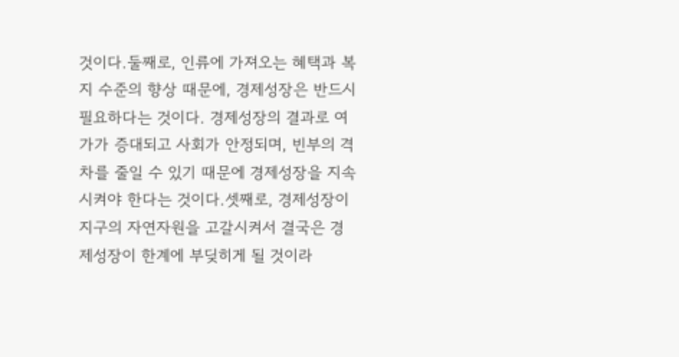것이다.둘째로, 인류에 가져오는 혜택과 복지 수준의 향상 때문에, 경제성장은 반드시 필요하다는 것이다. 경제성장의 결과로 여가가 증대되고 사회가 안정되며, 빈부의 격차를 줄일 수 있기 때문에 경제성장을 지속시켜야 한다는 것이다.셋째로, 경제성장이 지구의 자연자원을 고갈시켜서 결국은 경제성장이 한계에 부딪히게 될 것이라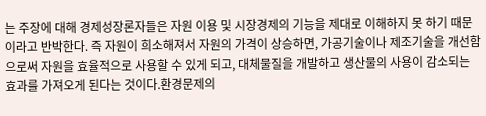는 주장에 대해 경제성장론자들은 자원 이용 및 시장경제의 기능을 제대로 이해하지 못 하기 때문이라고 반박한다. 즉 자원이 희소해져서 자원의 가격이 상승하면, 가공기술이나 제조기술을 개선함으로써 자원을 효율적으로 사용할 수 있게 되고, 대체물질을 개발하고 생산물의 사용이 감소되는 효과를 가져오게 된다는 것이다.환경문제의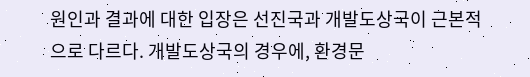원인과 결과에 대한 입장은 선진국과 개발도상국이 근본적으로 다르다. 개발도상국의 경우에, 환경문